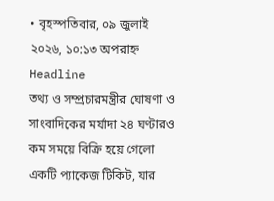• বৃহস্পতিবার, ০৯ জুলাই ২০২৬, ১০:১৩ অপরাহ্ন
Headline
তথ্য ও সম্প্রচারমন্ত্রীর ঘোষণা ও সাংবাদিকের মর্যাদা ২৪ ঘণ্টারও কম সময়ে বিক্রি হয়ে গেলো একটি প্যাকেজ টিকিট, যার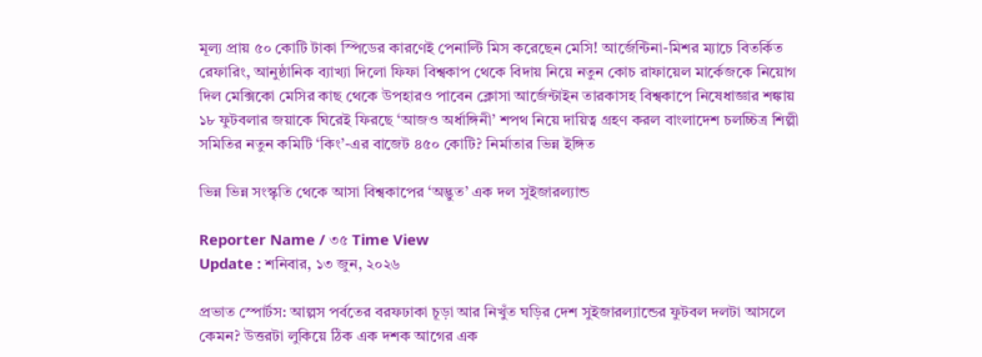মূল্য প্রায় ৫০ কোটি টাকা স্পিডের কারণেই পেনাল্টি মিস করেছেন মেসি! আর্জেন্টিনা-মিশর ম্যাচে বিতর্কিত রেফারিং, আনুষ্ঠানিক ব্যাখ্যা দিলো ফিফা বিশ্বকাপ থেকে বিদায় নিয়ে নতুন কোচ রাফায়েল মার্কেজকে নিয়োগ দিল মেক্সিকো মেসির কাছ থেকে উপহারও পাবেন ক্লোসা আর্জেন্টাইন তারকাসহ বিশ্বকাপে নিষেধাজ্ঞার শঙ্কায় ১৮ ফুটবলার জয়াকে ঘিরেই ফিরছে ‘আজও অর্ধাঙ্গিনী’ শপথ নিয়ে দায়িত্ব গ্রহণ করল বাংলাদেশ চলচ্চিত্র শিল্পী সমিতির নতুন কমিটি ‘কিং’-এর বাজেট ৪৫০ কোটি? নির্মাতার ভিন্ন ইঙ্গিত

ভিন্ন ভিন্ন সংস্কৃতি থেকে আসা বিশ্বকাপের ‘অদ্ভুত’ এক দল সুইজারল্যান্ড

Reporter Name / ৩৫ Time View
Update : শনিবার, ১৩ জুন, ২০২৬

প্রভাত স্পোর্টস: আল্পস পর্বতের বরফঢাকা চূড়া আর নিখুঁত ঘড়ির দেশ সুইজারল্যান্ডের ফুটবল দলটা আসলে কেমন? উত্তরটা লুকিয়ে ঠিক এক দশক আগের এক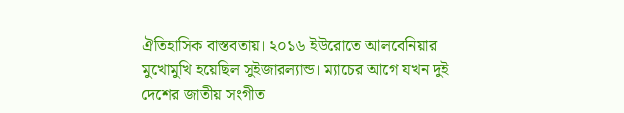ঐতিহাসিক বাস্তবতায়। ২০১৬ ইউরোতে আলবেনিয়ার মুখোমুখি হয়েছিল সুইজারল্যান্ড। ম্যাচের আগে যখন দুই দেশের জাতীয় সংগীত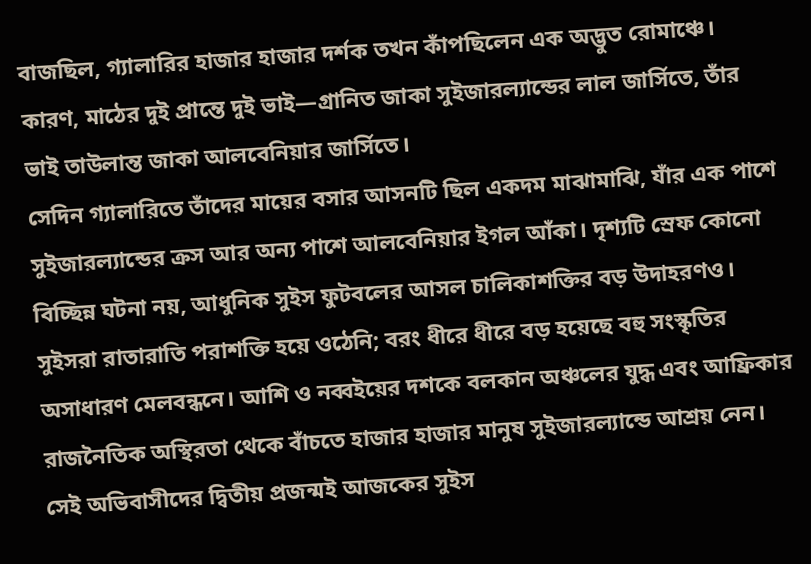বাজছিল, গ্যালারির হাজার হাজার দর্শক তখন কাঁপছিলেন এক অদ্ভুত রোমাঞ্চে। কারণ, মাঠের দুই প্রান্তে দুই ভাই—গ্রানিত জাকা সুইজারল্যান্ডের লাল জার্সিতে, তাঁর ভাই তাউলান্ত জাকা আলবেনিয়ার জার্সিতে।
সেদিন গ্যালারিতে তাঁদের মায়ের বসার আসনটি ছিল একদম মাঝামাঝি, যাঁর এক পাশে সুইজারল্যান্ডের ক্রস আর অন্য পাশে আলবেনিয়ার ইগল আঁকা। দৃশ্যটি স্রেফ কোনো বিচ্ছিন্ন ঘটনা নয়, আধুনিক সুইস ফুটবলের আসল চালিকাশক্তির বড় উদাহরণও।
সুইসরা রাতারাতি পরাশক্তি হয়ে ওঠেনি; বরং ধীরে ধীরে বড় হয়েছে বহু সংস্কৃতির অসাধারণ মেলবন্ধনে। আশি ও নব্বইয়ের দশকে বলকান অঞ্চলের যুদ্ধ এবং আফ্রিকার রাজনৈতিক অস্থিরতা থেকে বাঁচতে হাজার হাজার মানুষ সুইজারল্যান্ডে আশ্রয় নেন। সেই অভিবাসীদের দ্বিতীয় প্রজন্মই আজকের সুইস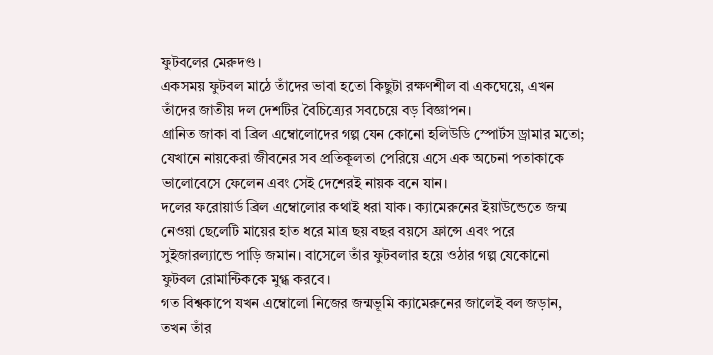ফুটবলের মেরুদণ্ড।
একসময় ফুটবল মাঠে তাঁদের ভাবা হতো কিছুটা রক্ষণশীল বা একঘেয়ে, এখন তাঁদের জাতীয় দল দেশটির বৈচিত্র্যের সবচেয়ে বড় বিজ্ঞাপন।
গ্রানিত জাকা বা ব্রিল এম্বোলোদের গল্প যেন কোনো হলিউডি স্পোর্টস ড্রামার মতো; যেখানে নায়কেরা জীবনের সব প্রতিকূলতা পেরিয়ে এসে এক অচেনা পতাকাকে ভালোবেসে ফেলেন এবং সেই দেশেরই নায়ক বনে যান।
দলের ফরোয়ার্ড ব্রিল এম্বোলোর কথাই ধরা যাক। ক্যামেরুনের ইয়াউন্ডেতে জন্ম নেওয়া ছেলেটি মায়ের হাত ধরে মাত্র ছয় বছর বয়সে ফ্রান্সে এবং পরে সুইজারল্যান্ডে পাড়ি জমান। বাসেলে তাঁর ফুটবলার হয়ে ওঠার গল্প যেকোনো ফুটবল রোমান্টিককে মুগ্ধ করবে।
গত বিশ্বকাপে যখন এম্বোলো নিজের জন্মভূমি ক্যামেরুনের জালেই বল জড়ান, তখন তাঁর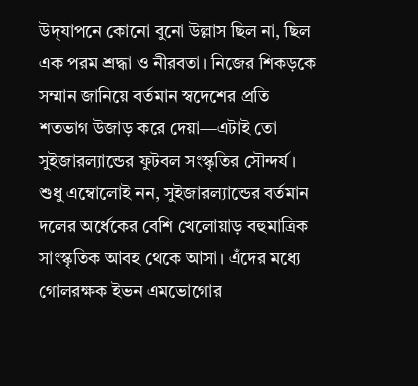উদ্‌যাপনে কোনো বুনো উল্লাস ছিল না, ছিল এক পরম শ্রদ্ধা ও নীরবতা। নিজের শিকড়কে সম্মান জানিয়ে বর্তমান স্বদেশের প্রতি শতভাগ উজাড় করে দেয়া—এটাই তো সুইজারল্যান্ডের ফুটবল সংস্কৃতির সৌন্দর্য।
শুধু এম্বোলোই নন, সুইজারল্যান্ডের বর্তমান দলের অর্ধেকের বেশি খেলোয়াড় বহুমাত্রিক সাংস্কৃতিক আবহ থেকে আসা। এঁদের মধ্যে গোলরক্ষক ইভন এমভোগোর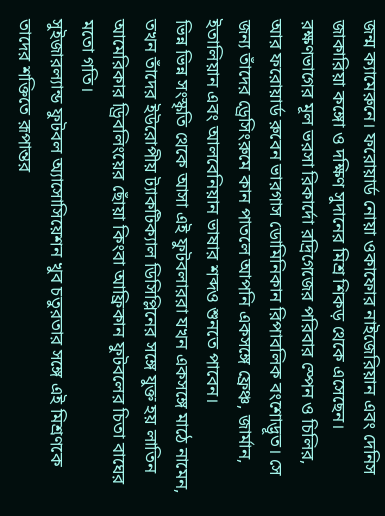জন্ম ক্যামেরুনে। ফরোয়ার্ড নোয়া ওকাফোর নাইজেরিয়ান এবং দেনিস জাকারিয়া কঙ্গো ও দক্ষিণ সুদানের মিশ্র শিকড় থেকে এসেছেন।
রক্ষণভাগের মূল ভরসা রিকার্দো রদ্রিগেজের পরিবার স্পেন ও চিলির, আর ফরোয়ার্ড রুবেন ভারগাস ডোমিনিকান রিপাবলিক বংশোদ্ভূত। সে জন্য তাঁদের ড্রেসিংরুমে কান পাতলে আপনি একসঙ্গে ফ্রেঞ্চ, জার্মান, ইতালিয়ান এবং আলবেনিয়ান ভাষার শব্দও শুনতে পাবেন।
ভিন্ন ভিন্ন সংস্কৃতি থেকে আসা এই ফুটবলাররা যখন একসঙ্গে মাঠে নামেন, তখন তাঁদের ইউরোপীয় ট্যাকটিক্যাল ডিসিপ্লিনের সঙ্গে যুক্ত হয় লাতিন আমেরিকার ড্রিবলিংয়ের ছোঁয়া কিংবা আফ্রিকান ফুটবলের চিতা বাঘের মতো গতি।
সুইজারল্যান্ড ফুটবল অ্যাসোসিয়েশন খুব চতুরতার সঙ্গে এই মিশ্রণকে তাদের শক্তিতে রূপান্তর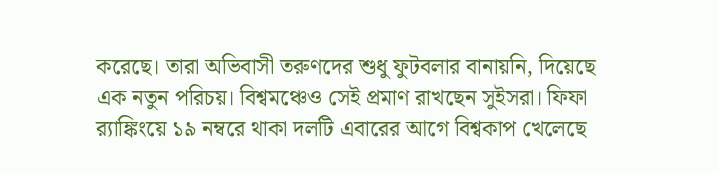করেছে। তারা অভিবাসী তরুণদের শুধু ফুটবলার বানায়নি, দিয়েছে এক নতুন পরিচয়। বিশ্বমঞ্চেও সেই প্রমাণ রাখছেন সুইসরা। ফিফা র‍্যাঙ্কিংয়ে ১৯ নম্বরে থাকা দলটি এবারের আগে বিশ্বকাপ খেলেছে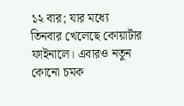১২ বার; যার মধ্যে তিনবার খেলেছে কোয়ার্টার ফাইনালে। এবারও নতুন কোনো চমক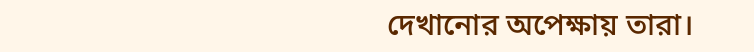দেখানোর অপেক্ষায় তারা।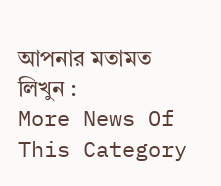আপনার মতামত লিখুন :
More News Of This Category